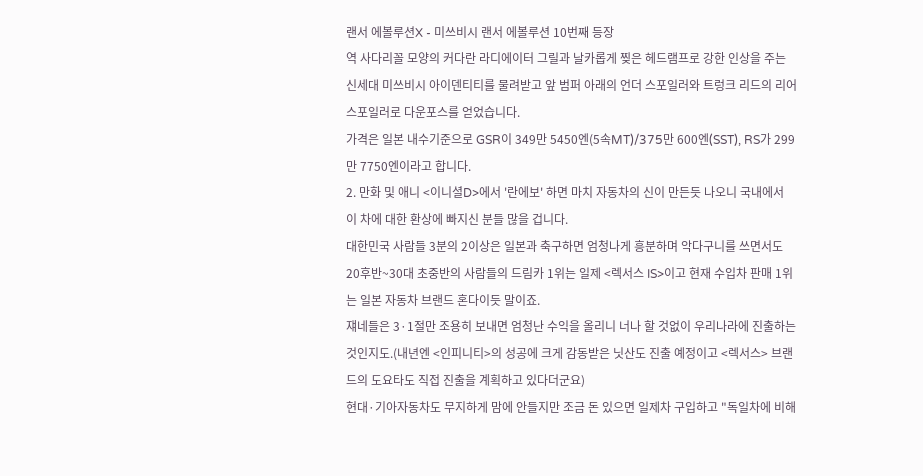랜서 에볼루션X - 미쓰비시 랜서 에볼루션 10번째 등장
역 사다리꼴 모양의 커다란 라디에이터 그릴과 날카롭게 찢은 헤드램프로 강한 인상을 주는 신세대 미쓰비시 아이덴티티를 물려받고 앞 범퍼 아래의 언더 스포일러와 트렁크 리드의 리어 스포일러로 다운포스를 얻었습니다.
가격은 일본 내수기준으로 GSR이 349만 5450엔(5속MT)/375만 600엔(SST), RS가 299만 7750엔이라고 합니다.
2. 만화 및 애니 <이니셜D>에서 '란에보' 하면 마치 자동차의 신이 만든듯 나오니 국내에서 이 차에 대한 환상에 빠지신 분들 많을 겁니다.
대한민국 사람들 3분의 2이상은 일본과 축구하면 엄청나게 흥분하며 악다구니를 쓰면서도 20후반~30대 초중반의 사람들의 드림카 1위는 일제 <렉서스 IS>이고 현재 수입차 판매 1위는 일본 자동차 브랜드 혼다이듯 말이죠.
쟤네들은 3·1절만 조용히 보내면 엄청난 수익을 올리니 너나 할 것없이 우리나라에 진출하는 것인지도.(내년엔 <인피니티>의 성공에 크게 감동받은 닛산도 진출 예정이고 <렉서스> 브랜드의 도요타도 직접 진출을 계획하고 있다더군요)
현대·기아자동차도 무지하게 맘에 안들지만 조금 돈 있으면 일제차 구입하고 "독일차에 비해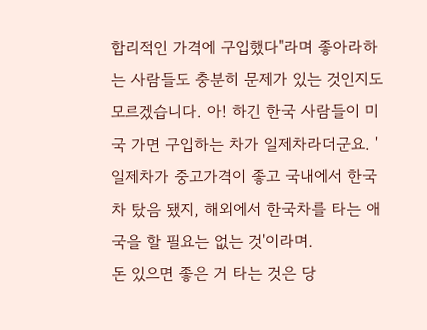합리적인 가격에 구입했다"라며 좋아라하는 사람들도 충분히 문제가 있는 것인지도 모르겠습니다. 아! 하긴 한국 사람들이 미국 가면 구입하는 차가 일제차라더군요. '일제차가 중고가격이 좋고 국내에서 한국차 탔음 됐지, 해외에서 한국차를 타는 애국을 할 필요는 없는 것'이라며.
돈 있으면 좋은 거 타는 것은 당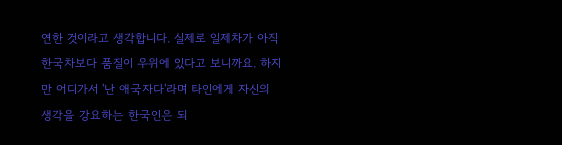연한 것이라고 생각합니다. 실제로 일제차가 아직 한국차보다 품질이 우위에 있다고 보니까요. 하지만 어디가서 '난 애국자다'라며 타인에게 자신의 생각을 강요하는 한국인은 되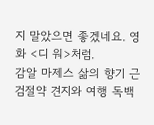지 말았으면 좋겠네요. 영화 <디 워>처럼.
감알 마제스 삶의 향기 근검절약 견지와 여행 독백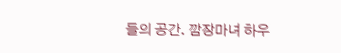들의 공간. 깜장마녀 하우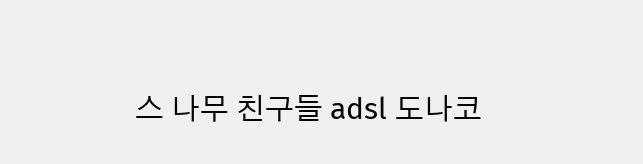스 나무 친구들 adsl 도나코